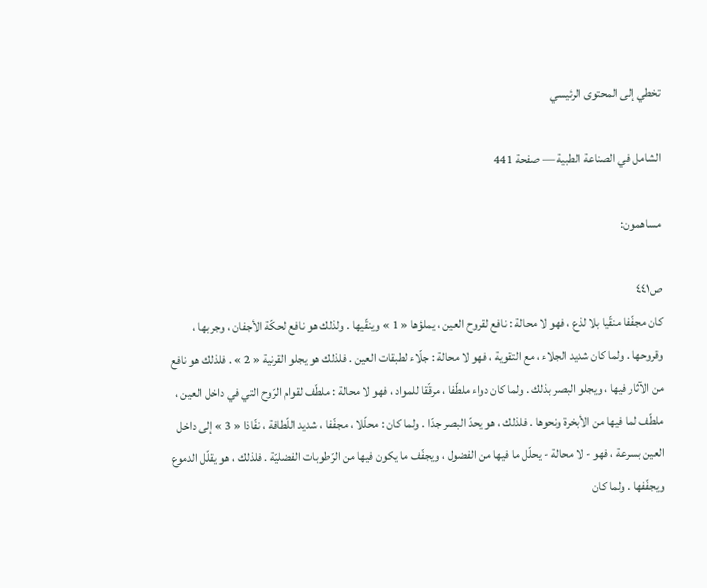تخطي إلى المحتوى الرئيسي

الشامل في الصناعة الطبية — صفحة 441

مساهمون:

ص٤٤١
كان مجفّفا منقّيا بلا لذع ، فهو لا محالة : نافع لقروح العين ، يملؤها « 1 » وينقّيها . ولذلك هو نافع لحكّة الأجفان ، وجربها ، وقروحها . ولما كان شديد الجلاء ، مع التقوية ، فهو لا محالة : جلّاء لطبقات العين . فلذلك هو يجلو القرنية « 2 » . فلذلك هو نافع من الآثار فيها ، ويجلو البصر بذلك . ولما كان دواء ملطّفا ، مرقّقا للمواد ، فهو لا محالة : ملطّف لقوام الرّوح التي في داخل العين ، ملطّف لما فيها من الأبخرة ونحوها . فلذلك ، هو يحدّ البصر جدّا . ولما كان : محلّلا ، مجفّفا ، شديد اللّطافة ، نفّاذا « 3 » إلى داخل العين بسرعة ، فهو - لا محالة - يحلّل ما فيها من الفضول ، ويجفّف ما يكون فيها من الرّطوبات الفضليّة . فلذلك ، هو يقلّل الدموع ويجفّفها . ولما كان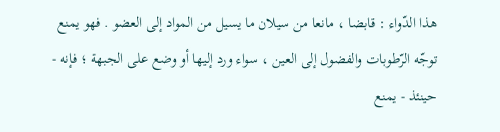هذا الدّواء : قابضا ، مانعا من سيلان ما يسيل من المواد إلى العضو . فهو يمنع توجّه الرّطوبات والفضول إلى العين ، سواء ورد إليها أو وضع على الجبهة ؛ فإنه - حينئذ - يمنع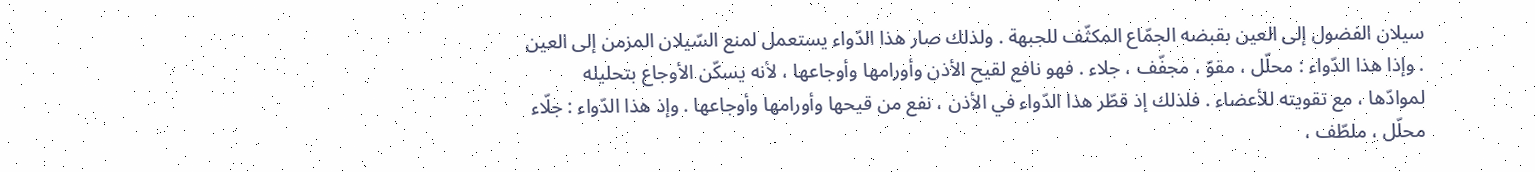سيلان الفضول إلى العين بقبضه الجمّاع المكثّف للجبهة . ولذلك صار هذا الدّواء يستعمل لمنع السّيلان المزمن إلى العين . وإذا هذا الدّواء : محلّل ، مقوّ ، مجفّف ، جلاء . فهو نافع لقيح الأذن وأورامها وأوجاعها ، لأنه يسكّن الأوجاع بتحليله لموادّها ، مع تقويته للأعضاء . فلذلك إذ قطّر هذا الدّواء في الأذن ، نفع من قيحها وأورامها وأوجاعها . وإذ هذا الدّواء : جلّاء محلّل ، ملطّف ،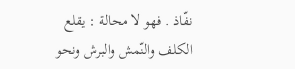نفّاذ . فهو لا محالة : يقلع الكلف والنّمش والبرش ونحو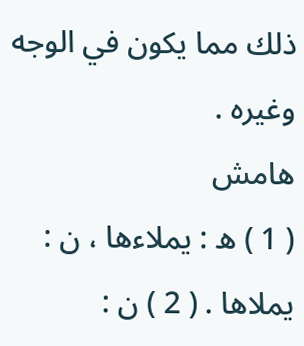ذلك مما يكون في الوجه وغيره .
هامش
( 1 ) ه : يملاءها ، ن : يملاها . ( 2 ) ن :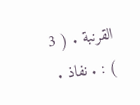القرنبة . ( 3 ) : . نفاذ .